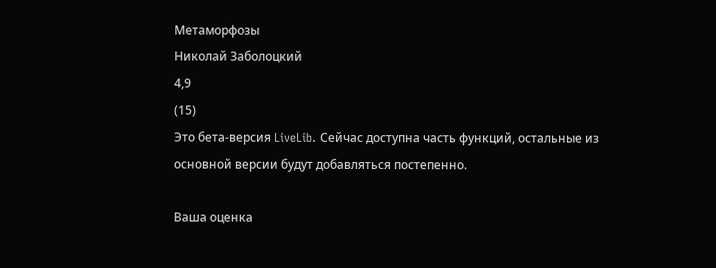Метаморфозы
Николай Заболоцкий
4,9
(15)
Это бета-версия LiveLib. Сейчас доступна часть функций, остальные из основной версии будут добавляться постепенно.

Ваша оценка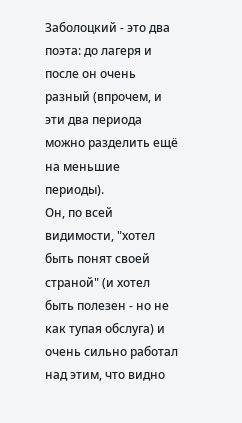Заболоцкий - это два поэта: до лагеря и после он очень разный (впрочем, и эти два периода можно разделить ещё на меньшие периоды).
Он, по всей видимости, "хотел быть понят своей страной" (и хотел быть полезен - но не как тупая обслуга) и очень сильно работал над этим, что видно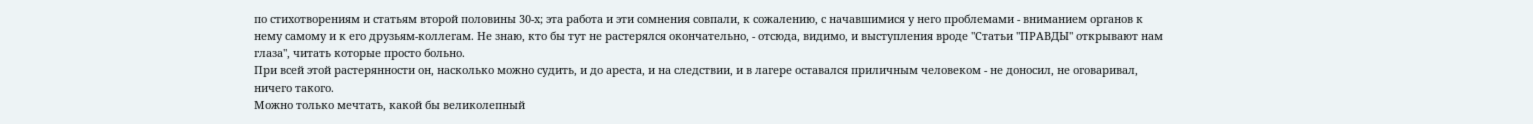по стихотворениям и статьям второй половины 30-х; эта работа и эти сомнения совпали, к сожалению, с начавшимися у него проблемами - вниманием органов к нему самому и к его друзьям-коллегам. Не знаю, кто бы тут не растерялся окончательно, - отсюда, видимо, и выступления вроде "Статьи "ПРАВДЫ" открывают нам глаза", читать которые просто больно.
При всей этой растерянности он, насколько можно судить, и до ареста, и на следствии, и в лагере оставался приличным человеком - не доносил, не оговаривал, ничего такого.
Можно только мечтать, какой бы великолепный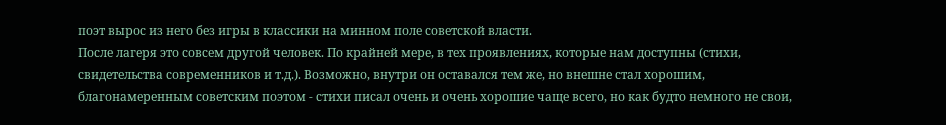поэт вырос из него без игры в классики на минном поле советской власти.
После лагеря это совсем другой человек. По крайней мере, в тех проявлениях, которые нам доступны (стихи, свидетельства современников и т.д.). Возможно, внутри он оставался тем же, но внешне стал хорошим, благонамеренным советским поэтом - стихи писал очень и очень хорошие чаще всего, но как будто немного не свои,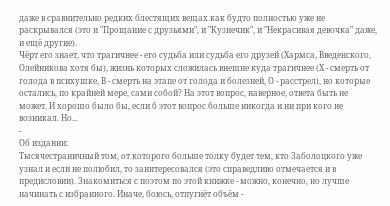даже в сравнительно редких блестящих вещах как будто полностью уже не раскрывался (это и "Прощание с друзьями", и "Кузнечик", и "Некрасивая девочка" даже, и ещё другие).
Чёрт его знает, что трагичнее - его судьба или судьба его друзей (Хармса, Введенского, Олейникова хотя бы), жизнь которых сложилась внешне куда трагичнее (Х - смерть от голода в психушке, В - смерть на этапе от голода и болезней, О - расстрел), но которые остались, по крайней мере, сами собой? На этот вопрос, наверное, ответа быть не может. И хорошо было бы, если б этот вопрос больше никогда и ни при кого не возникал. Но...
-
Об издании:
Тысячестраничный том, от которого больше толку будет тем, кто Заболоцкого уже узнал и если не полюбил, то заинтересовался (это справедливо отмечается и в предисловии). Знакомиться с поэтом по этой книжке - можно, конечно, но лучше начинать с избранного. Иначе, боюсь, отпугнёт объём -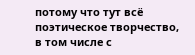потому что тут всё поэтическое творчество, в том числе с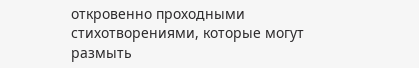откровенно проходными стихотворениями, которые могут размыть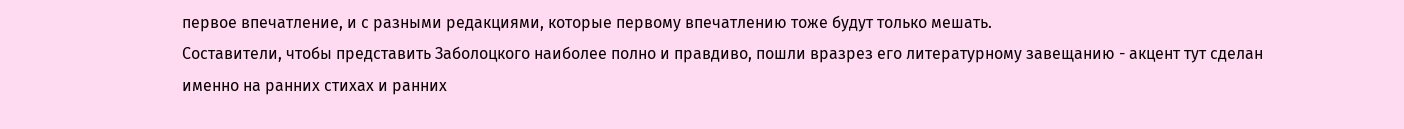первое впечатление, и с разными редакциями, которые первому впечатлению тоже будут только мешать.
Составители, чтобы представить Заболоцкого наиболее полно и правдиво, пошли вразрез его литературному завещанию - акцент тут сделан именно на ранних стихах и ранних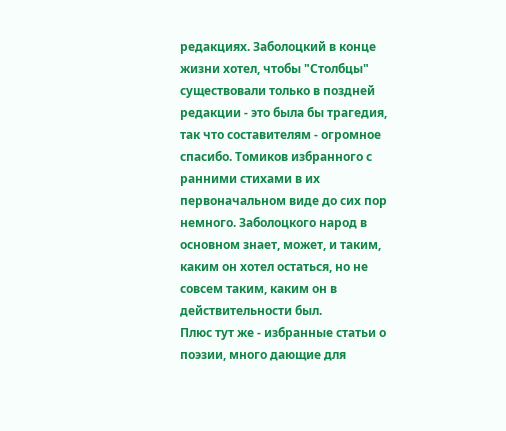редакциях. Заболоцкий в конце жизни хотел, чтобы "Столбцы" существовали только в поздней редакции - это была бы трагедия, так что составителям - огромное спасибо. Томиков избранного с ранними стихами в их первоначальном виде до сих пор немного. Заболоцкого народ в основном знает, может, и таким, каким он хотел остаться, но не совсем таким, каким он в действительности был.
Плюс тут же - избранные статьи о поэзии, много дающие для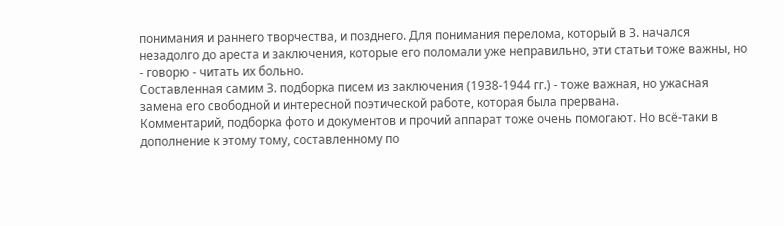понимания и раннего творчества, и позднего. Для понимания перелома, который в З. начался незадолго до ареста и заключения, которые его поломали уже неправильно, эти статьи тоже важны, но - говорю - читать их больно.
Составленная самим З. подборка писем из заключения (1938-1944 гг.) - тоже важная, но ужасная замена его свободной и интересной поэтической работе, которая была прервана.
Комментарий, подборка фото и документов и прочий аппарат тоже очень помогают. Но всё-таки в дополнение к этому тому, составленному по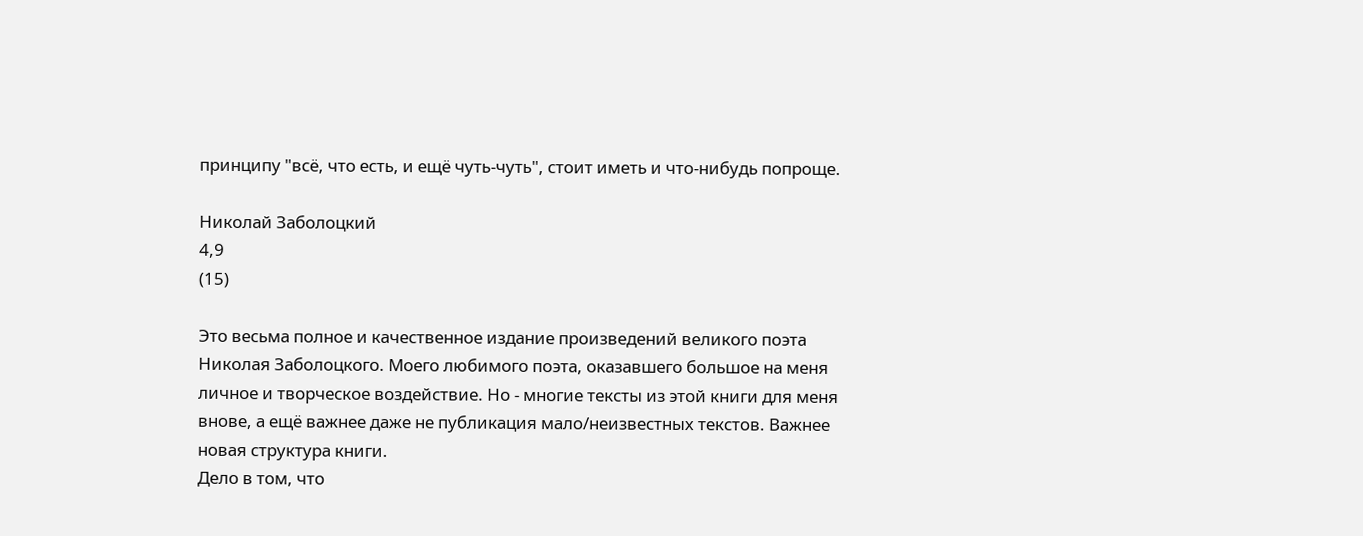принципу "всё, что есть, и ещё чуть-чуть", стоит иметь и что-нибудь попроще.

Николай Заболоцкий
4,9
(15)

Это весьма полное и качественное издание произведений великого поэта Николая Заболоцкого. Моего любимого поэта, оказавшего большое на меня личное и творческое воздействие. Но - многие тексты из этой книги для меня внове, а ещё важнее даже не публикация мало/неизвестных текстов. Важнее новая структура книги.
Дело в том, что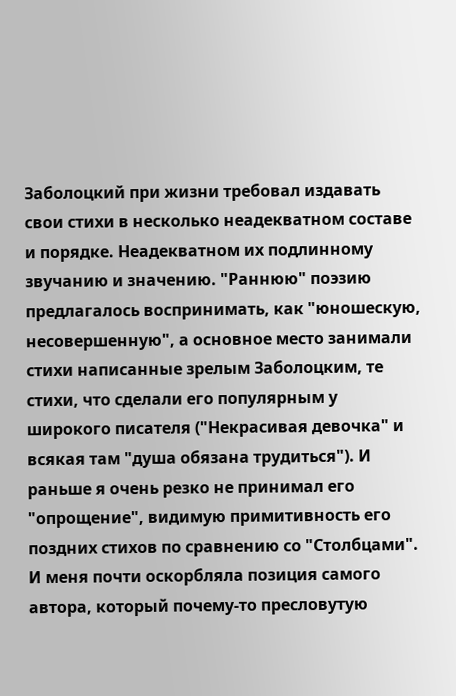Заболоцкий при жизни требовал издавать свои стихи в несколько неадекватном составе и порядке. Неадекватном их подлинному звучанию и значению. "Раннюю" поэзию предлагалось воспринимать, как "юношескую, несовершенную", а основное место занимали стихи написанные зрелым Заболоцким, те стихи, что сделали его популярным у широкого писателя ("Некрасивая девочка" и всякая там "душа обязана трудиться"). И раньше я очень резко не принимал его "опрощение", видимую примитивность его поздних стихов по сравнению со "Столбцами". И меня почти оскорбляла позиция самого автора, который почему-то пресловутую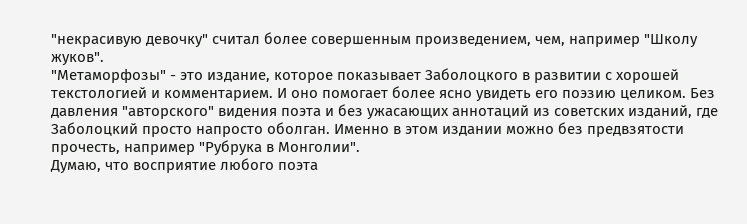"некрасивую девочку" считал более совершенным произведением, чем, например "Школу жуков".
"Метаморфозы" - это издание, которое показывает Заболоцкого в развитии с хорошей текстологией и комментарием. И оно помогает более ясно увидеть его поэзию целиком. Без давления "авторского" видения поэта и без ужасающих аннотаций из советских изданий, где Заболоцкий просто напросто оболган. Именно в этом издании можно без предвзятости прочесть, например "Рубрука в Монголии".
Думаю, что восприятие любого поэта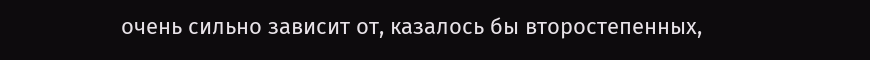очень сильно зависит от, казалось бы второстепенных,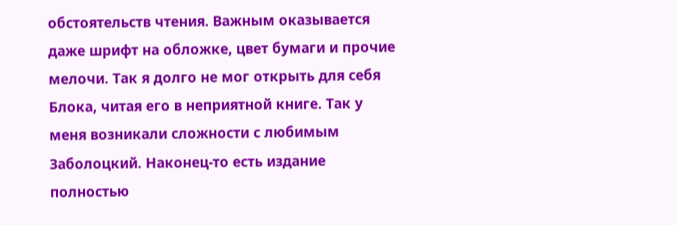обстоятельств чтения. Важным оказывается даже шрифт на обложке, цвет бумаги и прочие мелочи. Так я долго не мог открыть для себя Блока, читая его в неприятной книге. Так у меня возникали сложности с любимым Заболоцкий. Наконец-то есть издание полностью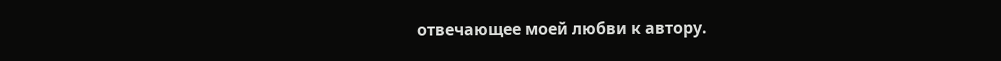отвечающее моей любви к автору.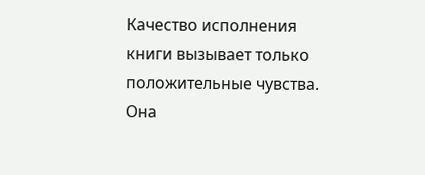Качество исполнения книги вызывает только положительные чувства. Она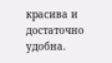красива и достаточно удобна.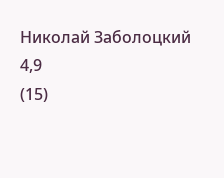Николай Заболоцкий
4,9
(15)